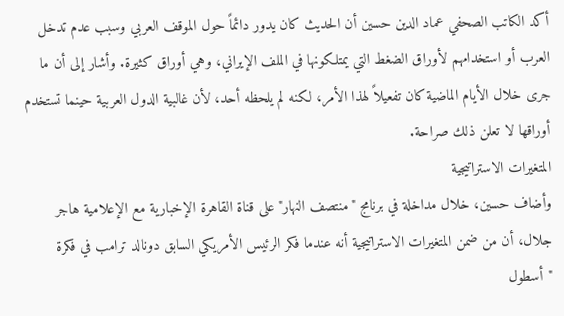أكد الكاتب الصحفي عماد الدين حسين أن الحديث كان يدور دائماً حول الموقف العربي وسبب عدم تدخل العرب أو استخدامهم لأوراق الضغط التي يمتلكونها في الملف الإيراني، وهي أوراق كثيرة. وأشار إلى أن ما جرى خلال الأيام الماضية كان تفعيلاً لهذا الأمر، لكنه لم يلحظه أحد، لأن غالبية الدول العربية حينما تستخدم أوراقها لا تعلن ذلك صراحة.
المتغيرات الاستراتيجية
وأضاف حسين، خلال مداخلة في برنامج "منتصف النهار" على قناة القاهرة الإخبارية مع الإعلامية هاجر جلال، أن من ضمن المتغيرات الاستراتيجية أنه عندما فكر الرئيس الأمريكي السابق دونالد ترامب في فكرة "أسطول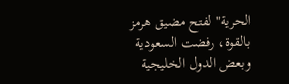الحرية" لفتح مضيق هرمز بالقوة، رفضت السعودية وبعض الدول الخليجية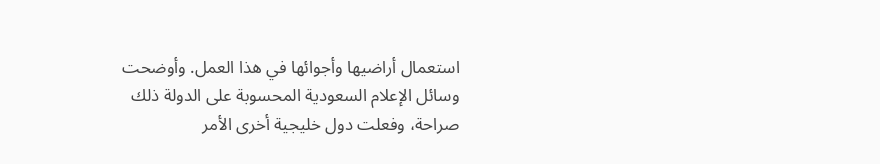استعمال أراضيها وأجوائها في هذا العمل. وأوضحت وسائل الإعلام السعودية المحسوبة على الدولة ذلك صراحة، وفعلت دول خليجية أخرى الأمر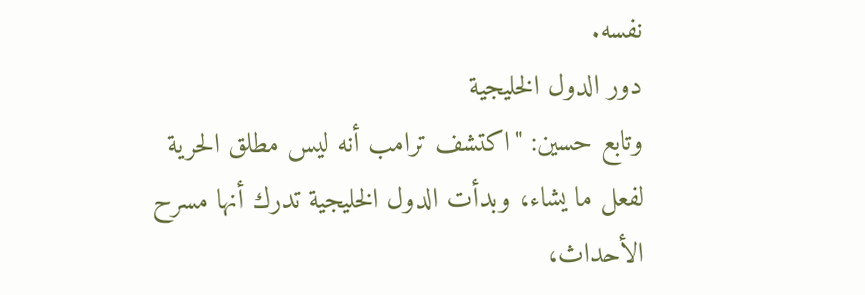نفسه.
دور الدول الخليجية
وتابع حسين: "اكتشف ترامب أنه ليس مطلق الحرية لفعل ما يشاء، وبدأت الدول الخليجية تدرك أنها مسرح الأحداث،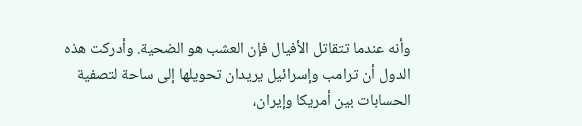وأنه عندما تتقاتل الأفيال فإن العشب هو الضحية. وأدركت هذه الدول أن ترامب وإسرائيل يريدان تحويلها إلى ساحة لتصفية الحسابات بين أمريكا وإيران،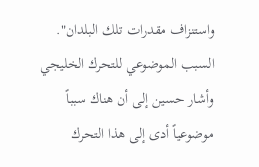واستنزاف مقدرات تلك البلدان".
السبب الموضوعي للتحرك الخليجي
وأشار حسين إلى أن هناك سبباً موضوعياً أدى إلى هذا التحرك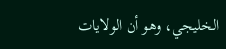الخليجي، وهو أن الولايات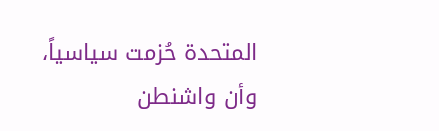المتحدة حُزمت سياسياً، وأن واشنطن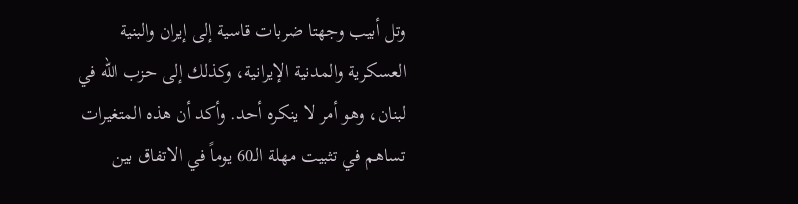وتل أبيب وجهتا ضربات قاسية إلى إيران والبنية العسكرية والمدنية الإيرانية، وكذلك إلى حزب الله في لبنان، وهو أمر لا ينكره أحد. وأكد أن هذه المتغيرات تساهم في تثبيت مهلة الـ60 يوماً في الاتفاق بين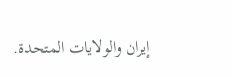إيران والولايات المتحدة.